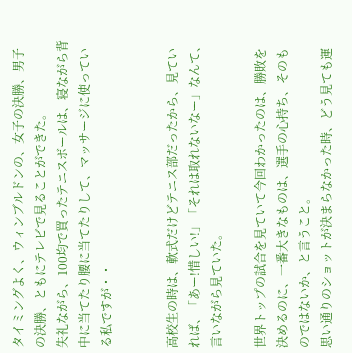タイミングよく、ウィンブルドンの、女子の決勝、男子の決勝、ともにテレビで見ることができた。
失礼ながら、100均で買ったテニスボールは、寝ながら背中に当てたり腰に当てたりして、マッサージに使っている私ですが・・


高校生の時は、軟式だけどテニス部だったから、見ていれば、「あー!惜しい!」「それは取れないなー」なんて、言いながら見ていた。

世界トップの試合を見ていて今回わかったのは、勝敗を決めるのに、一番大きなものは、選手の心持ち、そのものではないか、と言うこと。
思い通りのショットが決まらなかった時、どう見ても運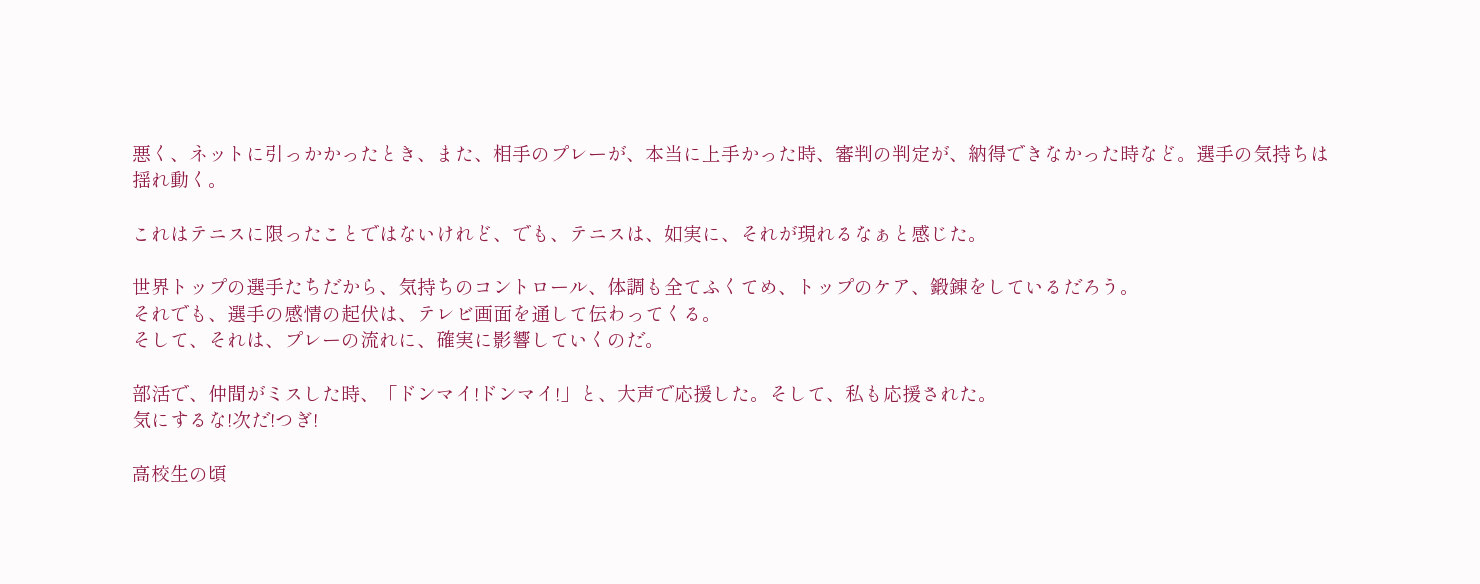悪く、ネットに引っかかったとき、また、相手のプレーが、本当に上手かった時、審判の判定が、納得できなかった時など。選手の気持ちは揺れ動く。

これはテニスに限ったことではないけれど、でも、テニスは、如実に、それが現れるなぁと感じた。

世界トップの選手たちだから、気持ちのコントロール、体調も全てふくてめ、トップのケア、鍛錬をしているだろう。
それでも、選手の感情の起伏は、テレビ画面を通して伝わってくる。
そして、それは、プレーの流れに、確実に影響していくのだ。

部活で、仲間がミスした時、「ドンマイ!ドンマイ!」と、大声で応援した。そして、私も応援された。
気にするな!次だ!つぎ!

高校生の頃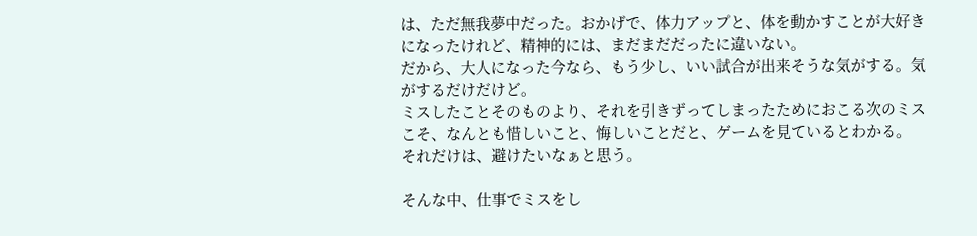は、ただ無我夢中だった。おかげで、体力アップと、体を動かすことが大好きになったけれど、精神的には、まだまだだったに違いない。
だから、大人になった今なら、もう少し、いい試合が出来そうな気がする。気がするだけだけど。
ミスしたことそのものより、それを引きずってしまったためにおこる次のミスこそ、なんとも惜しいこと、悔しいことだと、ゲームを見ているとわかる。
それだけは、避けたいなぁと思う。

そんな中、仕事でミスをし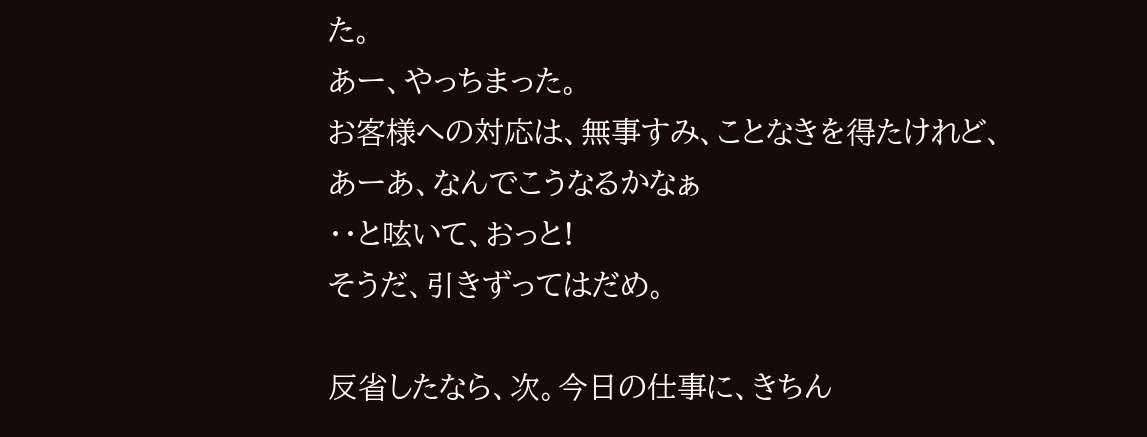た。
あー、やっちまった。
お客様への対応は、無事すみ、ことなきを得たけれど、
あーあ、なんでこうなるかなぁ
・・と呟いて、おっと!
そうだ、引きずってはだめ。

反省したなら、次。今日の仕事に、きちん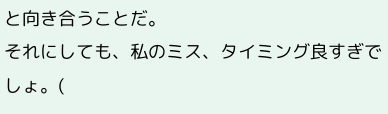と向き合うことだ。
それにしても、私のミス、タイミング良すぎでしょ。(